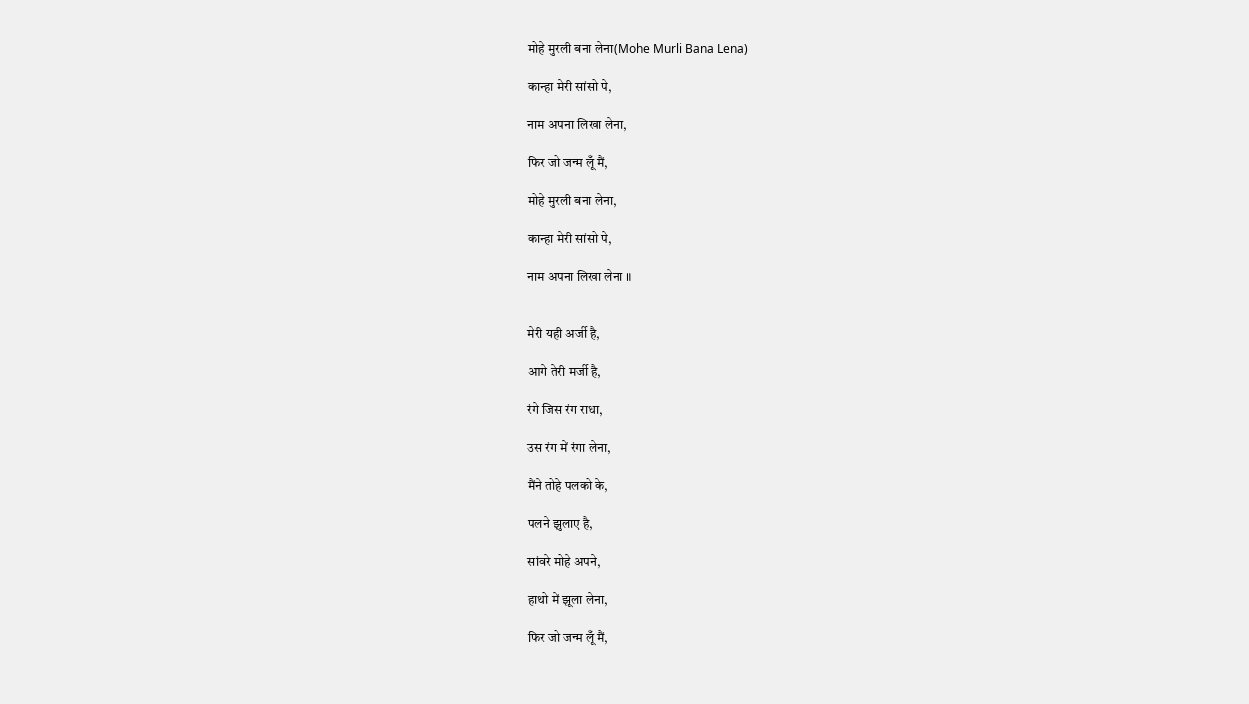मोहे मुरली बना लेना(Mohe Murli Bana Lena)

कान्हा मेरी सांसो पे,

नाम अपना लिखा लेना,

फिर जो जन्म लूँ मैं,

मोहे मुरली बना लेना,

कान्हा मेरी सांसो पे,

नाम अपना लिखा लेना ॥


मेरी यही अर्जी है,

आगे तेरी मर्जी है,

रंगे जिस रंग राधा,

उस रंग में रंगा लेना,

मैंने तोहे पलको के,

पलने झुलाए है,

सांवरे मोहे अपने,

हाथो में झूला लेना,

फिर जो जन्म लूँ मैं,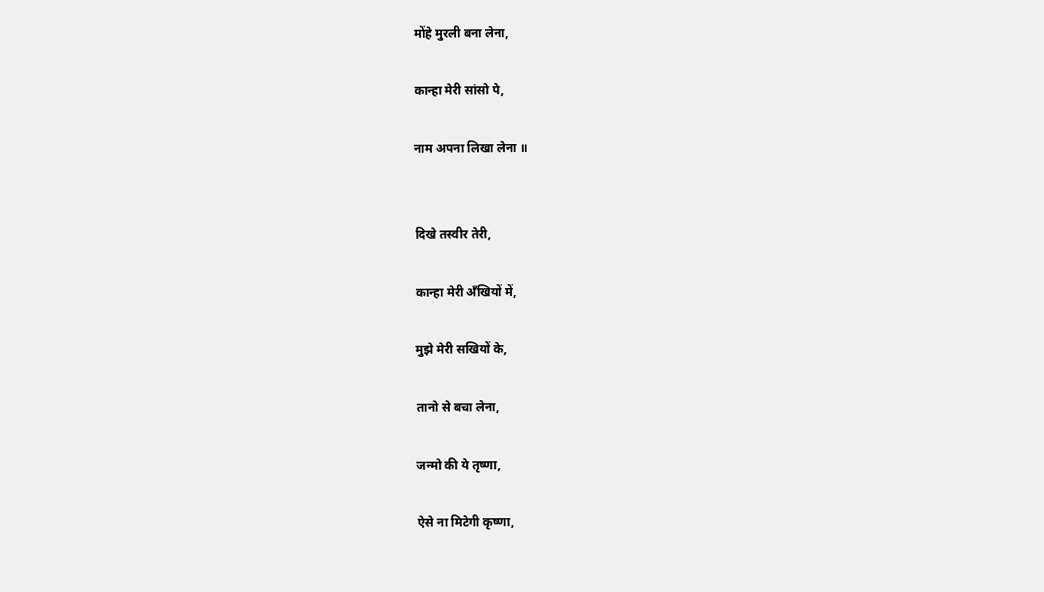मोंहे मुरली बना लेना,

कान्हा मेरी सांसो पे,

नाम अपना लिखा लेना ॥


दिखे तस्वीर तेरी,

कान्हा मेरी अँखियों में,

मुझे मेरी सखियों के,

तानो से बचा लेना,

जन्मो की ये तृष्णा,

ऐसे ना मिटेगी कृष्णा,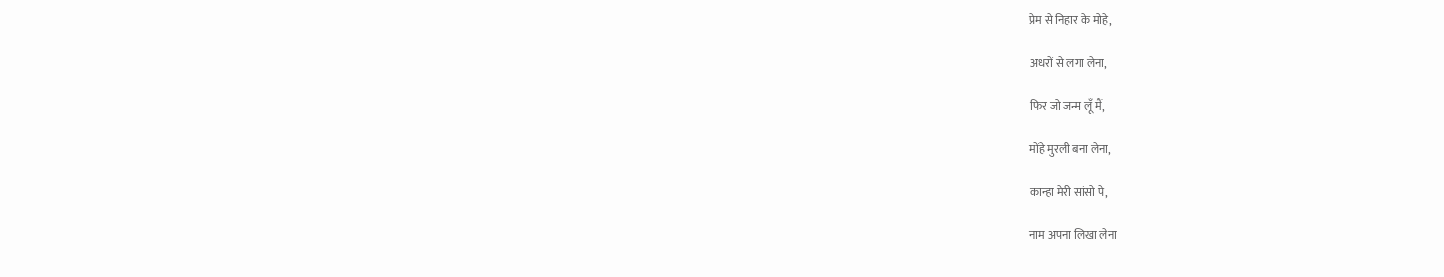प्रेम से निहार के मोहे,

अधरों से लगा लेना,

फिर जो जन्म लूँ मैं,

मोंहे मुरली बना लेना,

कान्हा मेरी सांसो पे,

नाम अपना लिखा लेना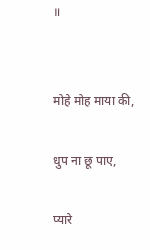॥


मोहे मोह माया की,

धुप ना छू पाए,

प्यारे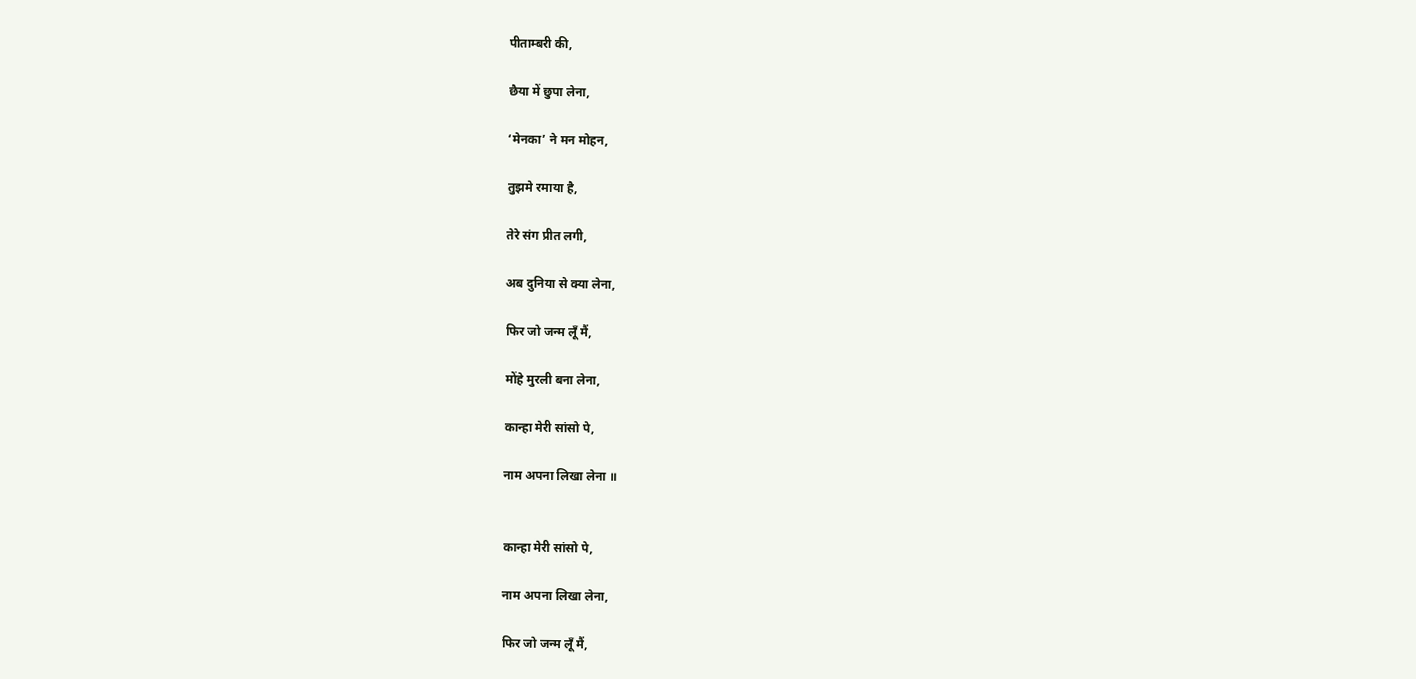पीताम्बरी की,

छैया में छुपा लेना,

‘मेनका’ ने मन मोहन,

तुझमे रमाया है,

तेरे संग प्रीत लगी,

अब दुनिया से क्या लेना,

फिर जो जन्म लूँ मैं,

मोंहे मुरली बना लेना,

कान्हा मेरी सांसो पे,

नाम अपना लिखा लेना ॥


कान्हा मेरी सांसो पे,

नाम अपना लिखा लेना,

फिर जो जन्म लूँ मैं,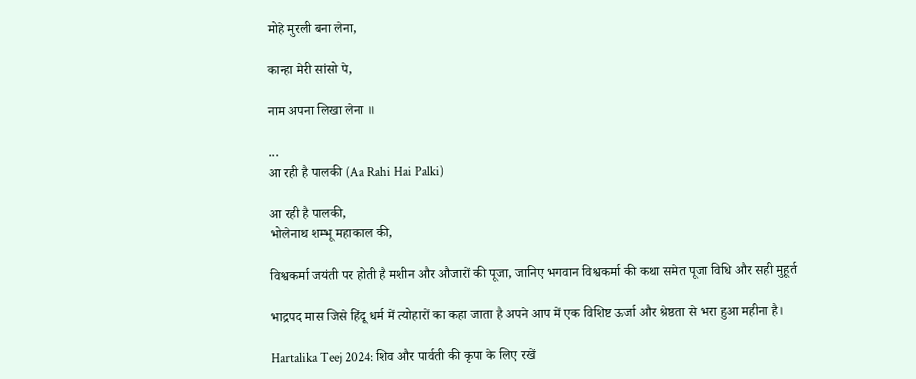मोहे मुरली बना लेना,

कान्हा मेरी सांसो पे,

नाम अपना लिखा लेना ॥

...
आ रही है पालकी (Aa Rahi Hai Palki)

आ रही है पालकी,
भोलेनाथ शम्भू महाकाल की,

विश्वकर्मा जयंती पर होती है मशीन और औजारों की पूजा, जानिए भगवान विश्वकर्मा की कथा समेत पूजा विधि और सही मुहूर्त

भाद्रपद मास जिसे हिंदू धर्म में त्योहारों का कहा जाता है अपने आप में एक विशिष्ट ऊर्जा और श्रेष्ठता से भरा हुआ महीना है।

Hartalika Teej 2024: शिव और पार्वती की कृपा के लिए रखें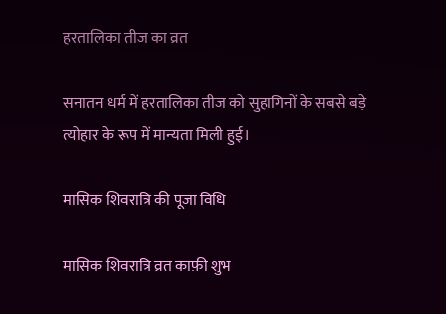हरतालिका तीज का व्रत

सनातन धर्म में हरतालिका तीज को सुहागिनों के सबसे बड़े त्योहार के रूप में मान्यता मिली हुई।

मासिक शिवरात्रि की पूजा विधि

मासिक शिवरात्रि व्रत काफ़ी शुभ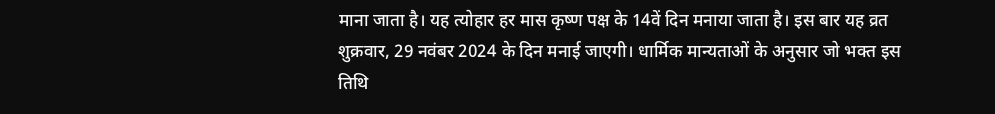माना जाता है। यह त्योहार हर मास कृष्ण पक्ष के 14वें दिन मनाया जाता है। इस बार यह व्रत शुक्रवार, 29 नवंबर 2024 के दिन मनाई जाएगी। धार्मिक मान्यताओं के अनुसार जो भक्त इस तिथि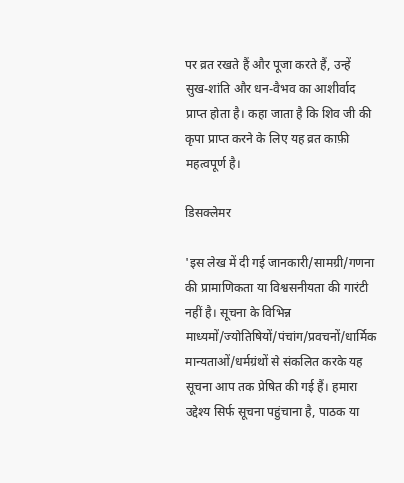पर व्रत रखते हैं और पूजा करते हैं, उन्हें सुख-शांति और धन-वैभव का आशीर्वाद प्राप्त होता है। कहा जाता है कि शिव जी की कृपा प्राप्त करने के लिए यह व्रत काफ़ी महत्वपूर्ण है।

डिसक्लेमर

'इस लेख में दी गई जानकारी/सामग्री/गणना की प्रामाणिकता या विश्वसनीयता की गारंटी नहीं है। सूचना के विभिन्न माध्यमों/ज्योतिषियों/पंचांग/प्रवचनों/धार्मिक मान्यताओं/धर्मग्रंथों से संकलित करके यह सूचना आप तक प्रेषित की गई हैं। हमारा उद्देश्य सिर्फ सूचना पहुंचाना है, पाठक या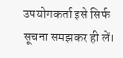उपयोगकर्ता इसे सिर्फ सूचना समझकर ही लें।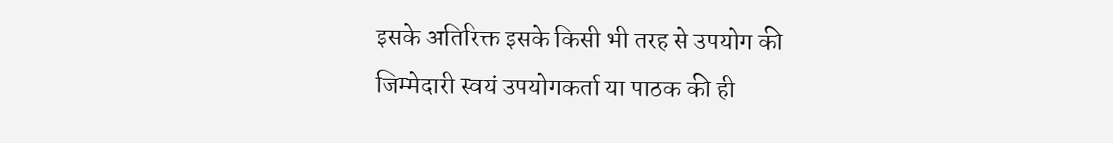इसके अतिरिक्त इसके किसी भी तरह से उपयोग की जिम्मेदारी स्वयं उपयोगकर्ता या पाठक की ही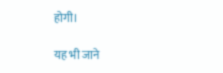होगी।

यह भी जाने